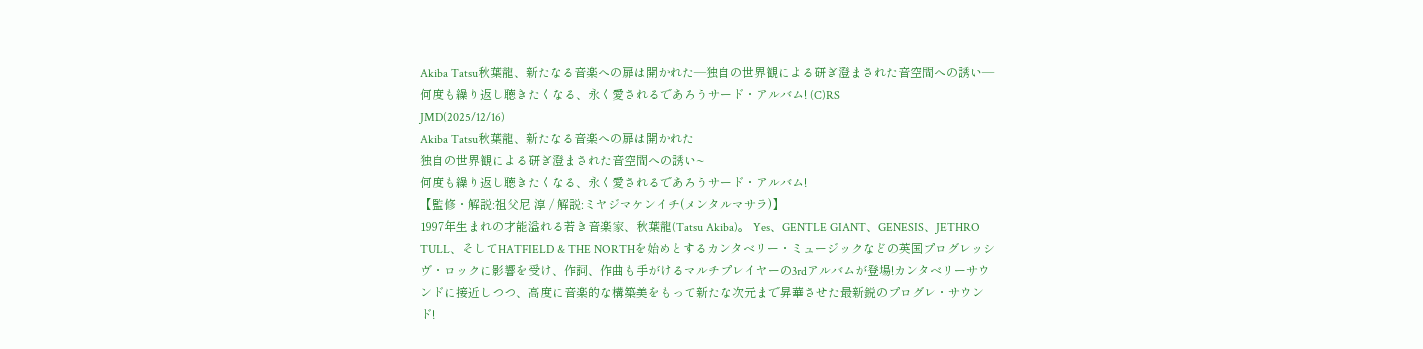Akiba Tatsu秋葉龍、新たなる音楽への扉は開かれた―独自の世界観による研ぎ澄まされた音空間への誘い―何度も繰り返し聴きたくなる、永く愛されるであろうサード・アルバム! (C)RS
JMD(2025/12/16)
Akiba Tatsu秋葉龍、新たなる音楽への扉は開かれた
独自の世界観による研ぎ澄まされた音空間への誘い~
何度も繰り返し聴きたくなる、永く愛されるであろうサード・アルバム!
【監修・解説:祖父尼 淳 / 解説:ミヤジマケンイチ(メンタルマサラ)】
1997年生まれの才能溢れる若き音楽家、秋葉龍(Tatsu Akiba)。 Yes、GENTLE GIANT、GENESIS、JETHRO TULL、そしてHATFIELD & THE NORTHを始めとするカンタベリー・ミュージックなどの英国プログレッシヴ・ロックに影響を受け、作詞、作曲も手がけるマルチプレイヤーの3rdアルバムが登場!カンタベリーサウンドに接近しつつ、高度に音楽的な構築美をもって新たな次元まで昇華させた最新鋭のプログレ・サウンド!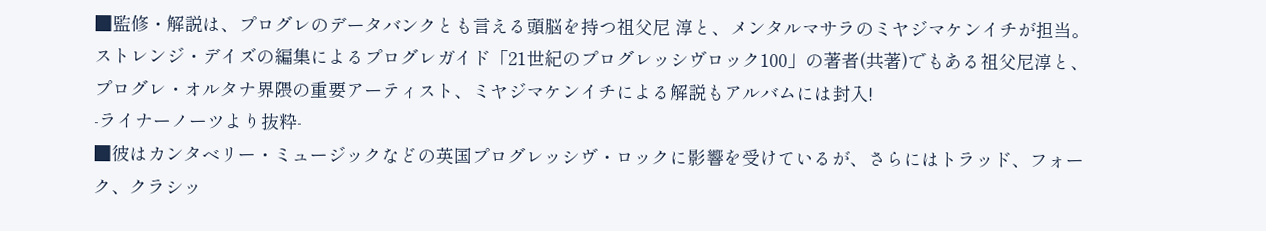■監修・解説は、プログレのデータバンクとも言える頭脳を持つ祖父尼 淳と、メンタルマサラのミヤジマケンイチが担当。
ストレンジ・デイズの編集によるプログレガイド「21世紀のプログレッシヴロック100」の著者(共著)でもある祖父尼淳と、プログレ・オルタナ界隈の重要アーティスト、ミヤジマケンイチによる解説もアルバムには封入!
-ライナーノーツより抜粋-
■彼はカンタベリー・ミュージックなどの英国プログレッシヴ・ロックに影響を受けているが、さらにはトラッド、フォーク、クラシッ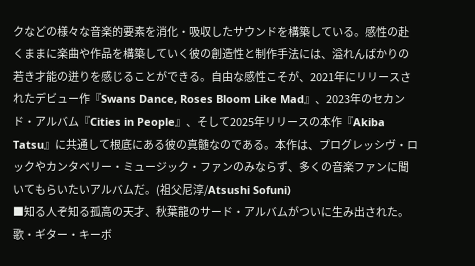クなどの様々な音楽的要素を消化・吸収したサウンドを構築している。感性の赴くままに楽曲や作品を構築していく彼の創造性と制作手法には、溢れんばかりの若き才能の迸りを感じることができる。自由な感性こそが、2021年にリリースされたデビュー作『Swans Dance, Roses Bloom Like Mad』、2023年のセカンド・アルバム『Cities in People』、そして2025年リリースの本作『Akiba Tatsu』に共通して根底にある彼の真髄なのである。本作は、プログレッシヴ・ロックやカンタベリー・ミュージック・ファンのみならず、多くの音楽ファンに聞いてもらいたいアルバムだ。(祖父尼淳/Atsushi Sofuni)
■知る人ぞ知る孤高の天才、秋葉龍のサード・アルバムがついに生み出された。歌・ギター・キーボ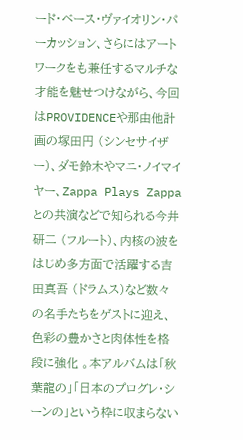ード・ベース・ヴァイオリン・パーカッション、さらにはアートワークをも兼任するマルチな才能を魅せつけながら、今回はPROVIDENCEや那由他計画の塚田円 (シンセサイザー)、ダモ鈴木やマニ・ノイマイヤー、Zappa Plays Zappaとの共演などで知られる今井研二 (フルート)、内核の波をはじめ多方面で活躍する吉田真吾 (ドラムス)など数々の名手たちをゲストに迎え、色彩の豊かさと肉体性を格段に強化 。本アルバムは「秋葉龍の」「日本のプログレ・シーンの」という枠に収まらない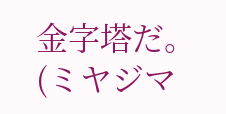金字塔だ。(ミヤジマ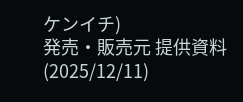ケンイチ)
発売・販売元 提供資料(2025/12/11)